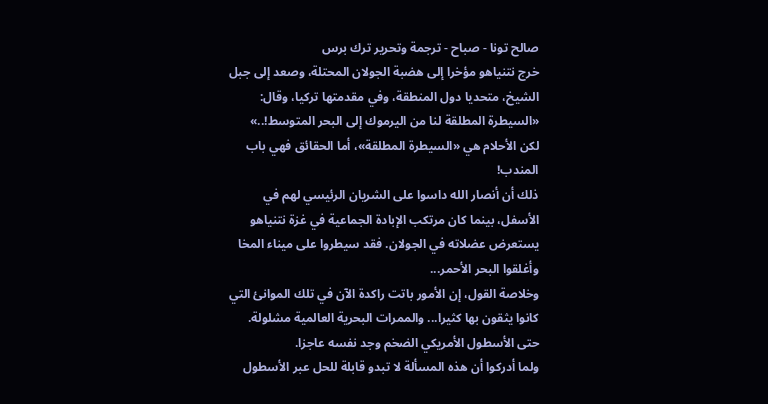صالح تونا - صباح - ترجمة وتحرير ترك برس
خرج نتنياهو مؤخرا إلى هضبة الجولان المحتلة، وصعد إلى جبل الشيخ، متحديا دول المنطقة، وفي مقدمتها تركيا، وقال: «السيطرة المطلقة لنا من اليرموك إلى البحر المتوسط!..»
لكن الأحلام هي «السيطرة المطلقة»، أما الحقائق فهي باب المندب!
ذلك أن أنصار الله داسوا على الشريان الرئيسي لهم في الأسفل، بينما كان مرتكب الإبادة الجماعية في غزة نتنياهو يستعرض عضلاته في الجولان. فقد سيطروا على ميناء المخا وأغلقوا البحر الأحمر...
وخلاصة القول، إن الأمور باتت راكدة الآن في تلك الموانئ التي كانوا يثقون بها كثيرا... والممرات البحرية العالمية مشلولة.
حتى الأسطول الأمريكي الضخم وجد نفسه عاجزا.
ولما أدركوا أن هذه المسألة لا تبدو قابلة للحل عبر الأسطول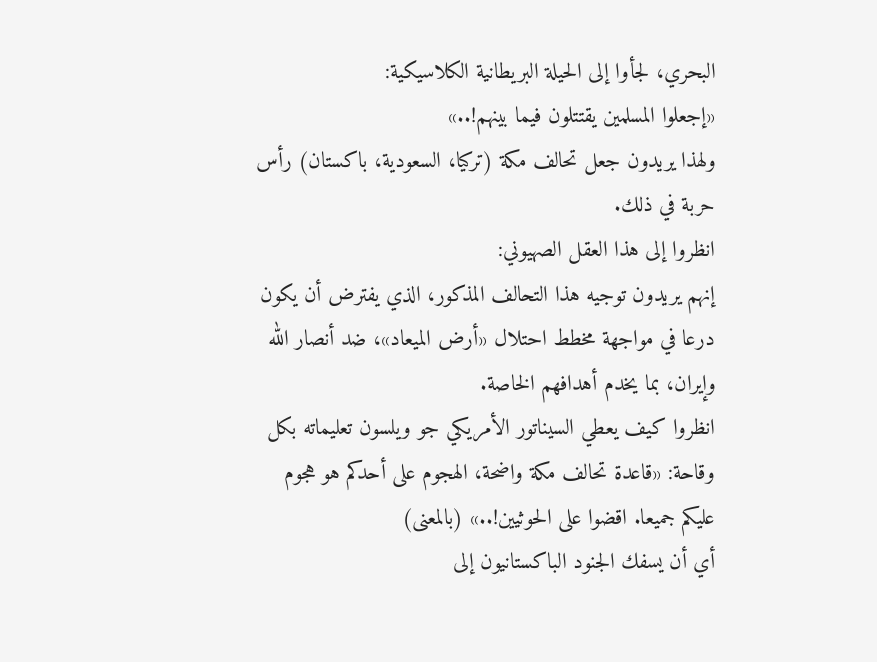البحري، لجأوا إلى الحيلة البريطانية الكلاسيكية:
«إجعلوا المسلمين يقتتلون فيما بينهم!..»
ولهذا يريدون جعل تحالف مكة (تركيا، السعودية، باكستان) رأس حربة في ذلك.
انظروا إلى هذا العقل الصهيوني:
إنهم يريدون توجيه هذا التحالف المذكور، الذي يفترض أن يكون درعا في مواجهة مخطط احتلال «أرض الميعاد»، ضد أنصار الله وإيران، بما يخدم أهدافهم الخاصة.
انظروا كيف يعطي السيناتور الأمريكي جو ويلسون تعليماته بكل وقاحة: «قاعدة تحالف مكة واضحة، الهجوم على أحدكم هو هجوم عليكم جميعا. اقضوا على الحوثيين!..» (بالمعنى)
أي أن يسفك الجنود الباكستانيون إلى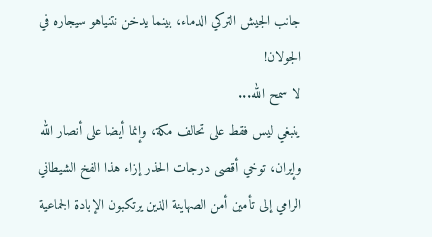جانب الجيش التركي الدماء، بينما يدخن نتنياهو سيجاره في الجولان!
لا سمح الله...
ينبغي ليس فقط على تحالف مكة، وإنما أيضا على أنصار الله وإيران، توخي أقصى درجات الحذر إزاء هذا الفخ الشيطاني الرامي إلى تأمين أمن الصهاينة الذين يرتكبون الإبادة الجماعية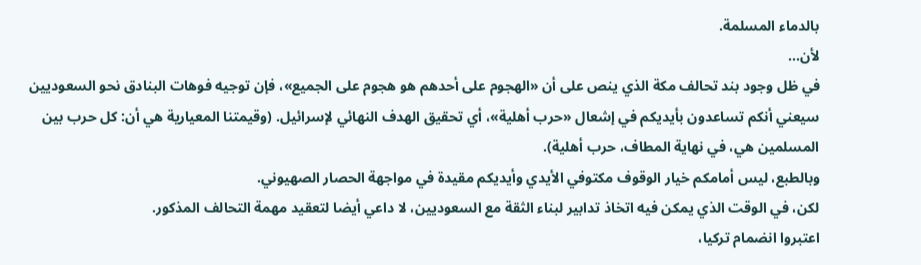بالدماء المسلمة.
لأن...
في ظل وجود بند تحالف مكة الذي ينص على أن «الهجوم على أحدهم هو هجوم على الجميع»، فإن توجيه فوهات البنادق نحو السعوديين سيعني أنكم تساعدون بأيديكم في إشعال «حرب أهلية»، أي تحقيق الهدف النهائي لإسرائيل. (وقيمتنا المعيارية هي أن: كل حرب بين المسلمين هي، في نهاية المطاف، حرب أهلية).
وبالطبع، ليس أمامكم خيار الوقوف مكتوفي الأيدي وأيديكم مقيدة في مواجهة الحصار الصهيوني.
لكن، في الوقت الذي يمكن فيه اتخاذ تدابير لبناء الثقة مع السعوديين، لا داعي أيضا لتعقيد مهمة التحالف المذكور.
اعتبروا انضمام تركيا،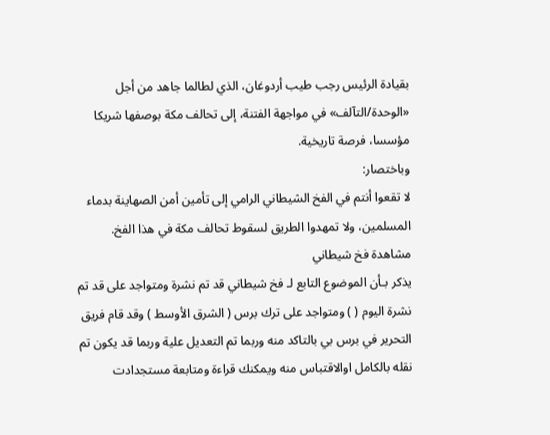بقيادة الرئيس رجب طيب أردوغان، الذي لطالما جاهد من أجل «الوحدة/التآلف» في مواجهة الفتنة، إلى تحالف مكة بوصفها شريكا مؤسسا، فرصة تاريخية.
وباختصار:
لا تقعوا أنتم في الفخ الشيطاني الرامي إلى تأمين أمن الصهاينة بدماء المسلمين، ولا تمهدوا الطريق لسقوط تحالف مكة في هذا الفخ.
مشاهدة فخ شيطاني
يذكر بـأن الموضوع التابع لـ فخ شيطاني قد تم نشرة ومتواجد على قد تم نشرة اليوم ( ) ومتواجد على ترك برس ( الشرق الأوسط ) وقد قام فريق التحرير في برس بي بالتاكد منه وربما تم التعديل علية وربما قد يكون تم نقله بالكامل اوالاقتباس منه ويمكنك قراءة ومتابعة مستجدادت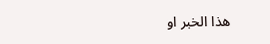هذا الخبر او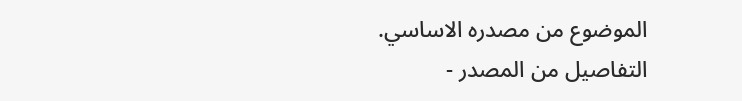الموضوع من مصدره الاساسي.
التفاصيل من المصدر -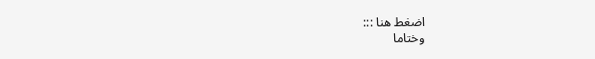اضغط هنا :::
وختاما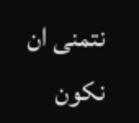نتمنى ان نكون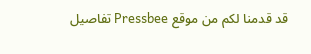قد قدمنا لكم من موقع Pressbee تفاصيل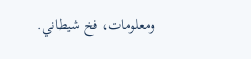ومعلومات، فخ شيطاني.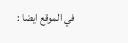في الموقع ايضا :